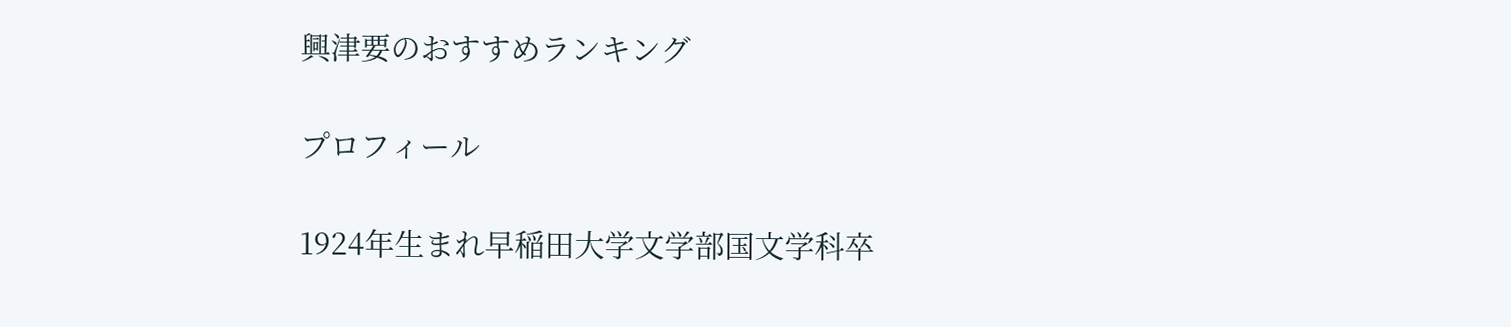興津要のおすすめランキング

プロフィール

1924年生まれ早稲田大学文学部国文学科卒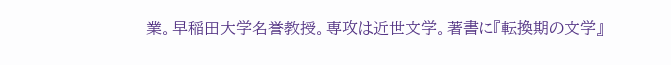業。早稲田大学名誉教授。専攻は近世文学。著書に『転換期の文学』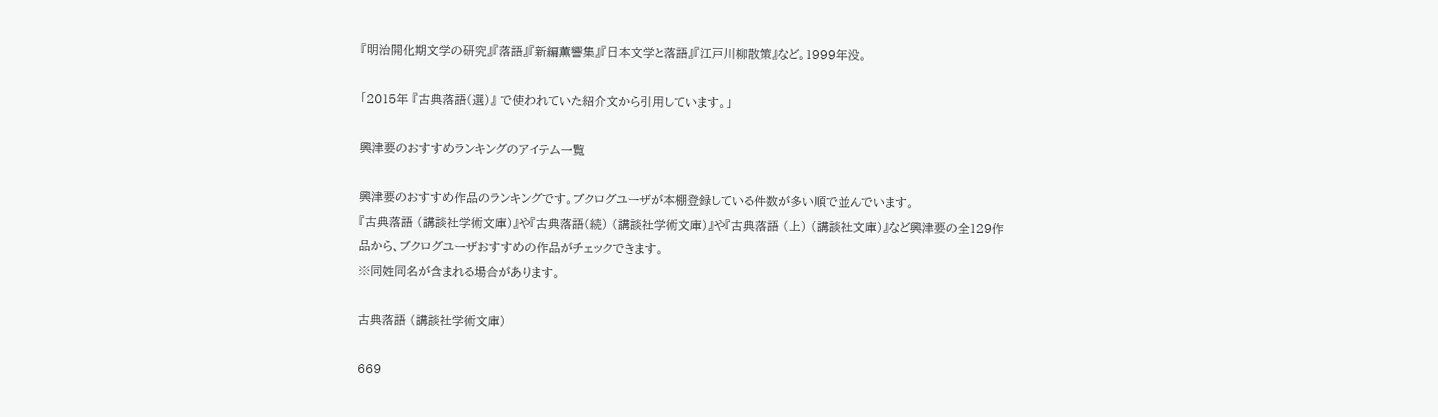『明治開化期文学の研究』『落語』『新編薫響集』『日本文学と落語』『江戸川柳散策』など。1999年没。

「2015年 『古典落語(選)』 で使われていた紹介文から引用しています。」

興津要のおすすめランキングのアイテム一覧

興津要のおすすめ作品のランキングです。ブクログユーザが本棚登録している件数が多い順で並んでいます。
『古典落語 (講談社学術文庫)』や『古典落語(続) (講談社学術文庫)』や『古典落語 (上) (講談社文庫)』など興津要の全129作品から、ブクログユーザおすすめの作品がチェックできます。
※同姓同名が含まれる場合があります。

古典落語 (講談社学術文庫)

669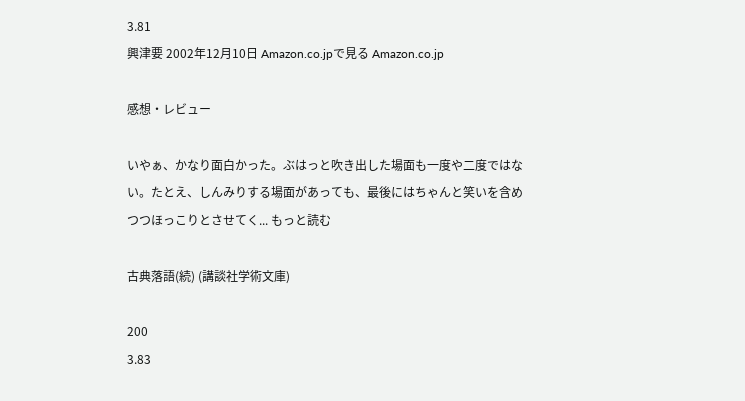3.81
興津要 2002年12月10日 Amazon.co.jpで見る Amazon.co.jp

感想・レビュー

いやぁ、かなり面白かった。ぶはっと吹き出した場面も一度や二度ではない。たとえ、しんみりする場面があっても、最後にはちゃんと笑いを含めつつほっこりとさせてく... もっと読む

古典落語(続) (講談社学術文庫)

200
3.83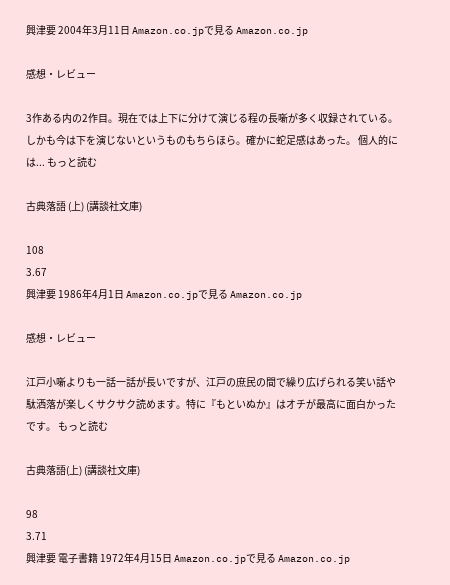興津要 2004年3月11日 Amazon.co.jpで見る Amazon.co.jp

感想・レビュー

3作ある内の2作目。現在では上下に分けて演じる程の長噺が多く収録されている。しかも今は下を演じないというものもちらほら。確かに蛇足感はあった。 個人的には... もっと読む

古典落語 (上) (講談社文庫)

108
3.67
興津要 1986年4月1日 Amazon.co.jpで見る Amazon.co.jp

感想・レビュー

江戸小噺よりも一話一話が長いですが、江戸の庶民の間で繰り広げられる笑い話や駄洒落が楽しくサクサク読めます。特に『もといぬか』はオチが最高に面白かったです。 もっと読む

古典落語(上) (講談社文庫)

98
3.71
興津要 電子書籍 1972年4月15日 Amazon.co.jpで見る Amazon.co.jp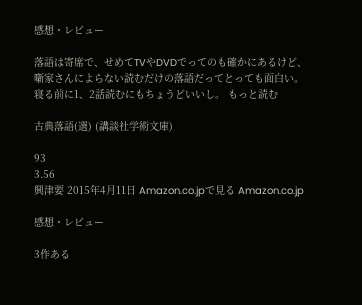感想・レビュー

落語は寄席で、せめてTVやDVDでってのも確かにあるけど、噺家さんによらない読むだけの落語だってとっても面白い。寝る前に1、2話読むにもちょうどいいし。 もっと読む

古典落語(選) (講談社学術文庫)

93
3.56
興津要 2015年4月11日 Amazon.co.jpで見る Amazon.co.jp

感想・レビュー

3作ある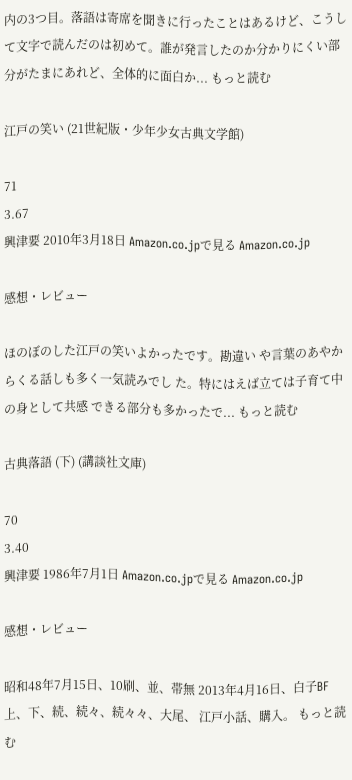内の3つ目。落語は寄席を聞きに行ったことはあるけど、こうして文字で読んだのは初めて。誰が発言したのか分かりにくい部分がたまにあれど、全体的に面白か... もっと読む

江戸の笑い (21世紀版・少年少女古典文学館)

71
3.67
興津要 2010年3月18日 Amazon.co.jpで見る Amazon.co.jp

感想・レビュー

ほのぼのした江戸の笑いよかったです。勘違い や言葉のあやからくる話しも多く一気読みでし た。特にはえば立ては子育て中の身として共感 できる部分も多かったで... もっと読む

古典落語 (下) (講談社文庫)

70
3.40
興津要 1986年7月1日 Amazon.co.jpで見る Amazon.co.jp

感想・レビュー

昭和48年7月15日、10刷、並、帯無 2013年4月16日、白子BF 上、下、続、続々、続々々、大尾、 江戸小話、購入。 もっと読む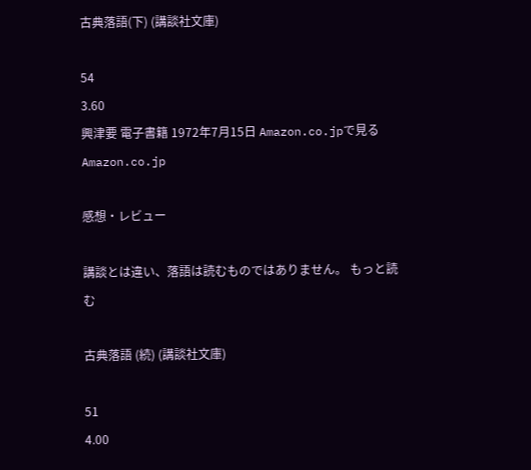古典落語(下) (講談社文庫)

54
3.60
興津要 電子書籍 1972年7月15日 Amazon.co.jpで見る Amazon.co.jp

感想・レビュー

講談とは違い、落語は読むものではありません。 もっと読む

古典落語 (続) (講談社文庫)

51
4.00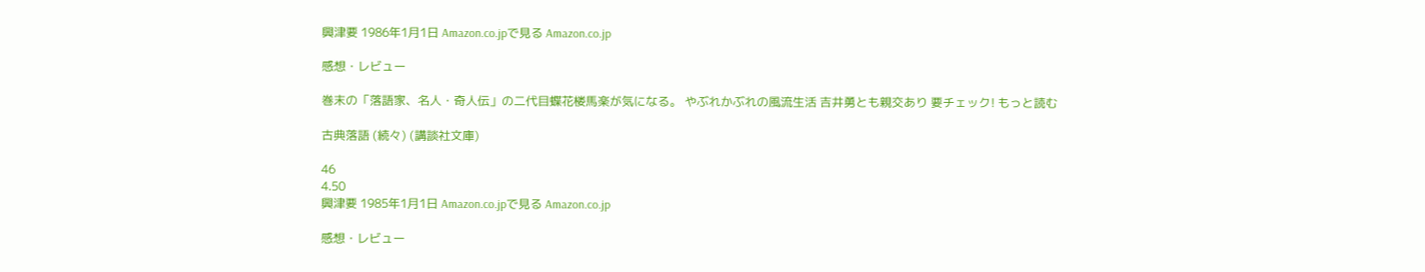興津要 1986年1月1日 Amazon.co.jpで見る Amazon.co.jp

感想・レビュー

巻末の「落語家、名人・奇人伝」の二代目蝶花楼馬楽が気になる。 やぶれかぶれの風流生活 吉井勇とも親交あり 要チェック! もっと読む

古典落語 (続々) (講談社文庫)

46
4.50
興津要 1985年1月1日 Amazon.co.jpで見る Amazon.co.jp

感想・レビュー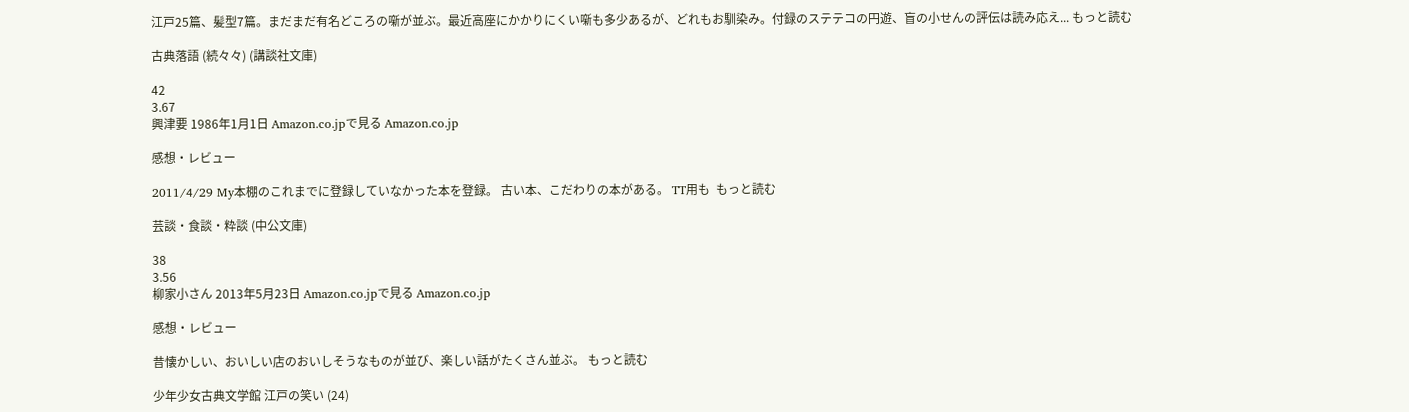江戸25篇、髪型7篇。まだまだ有名どころの噺が並ぶ。最近高座にかかりにくい噺も多少あるが、どれもお馴染み。付録のステテコの円遊、盲の小せんの評伝は読み応え... もっと読む

古典落語 (続々々) (講談社文庫)

42
3.67
興津要 1986年1月1日 Amazon.co.jpで見る Amazon.co.jp

感想・レビュー

2011/4/29 My本棚のこれまでに登録していなかった本を登録。 古い本、こだわりの本がある。 TT用も  もっと読む

芸談・食談・粋談 (中公文庫)

38
3.56
柳家小さん 2013年5月23日 Amazon.co.jpで見る Amazon.co.jp

感想・レビュー

昔懐かしい、おいしい店のおいしそうなものが並び、楽しい話がたくさん並ぶ。 もっと読む

少年少女古典文学館 江戸の笑い (24)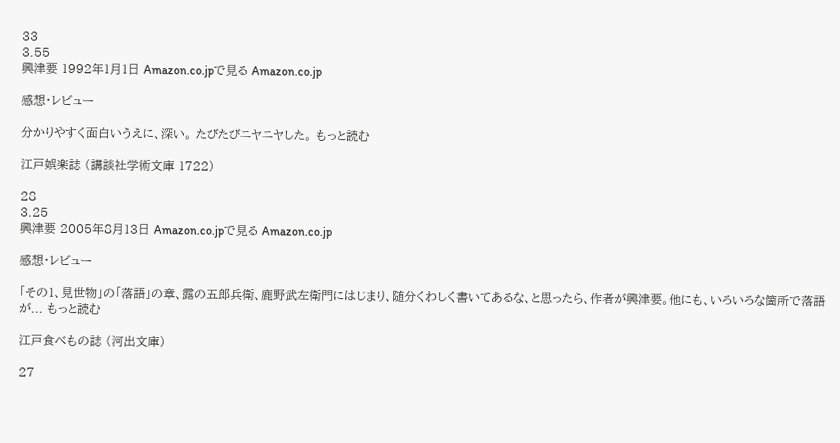33
3.55
興津要 1992年1月1日 Amazon.co.jpで見る Amazon.co.jp

感想・レビュー

分かりやすく面白いうえに、深い。 たびたびニヤニヤした。 もっと読む

江戸娯楽誌 (講談社学術文庫 1722)

28
3.25
興津要 2005年8月13日 Amazon.co.jpで見る Amazon.co.jp

感想・レビュー

「その1、見世物」の「落語」の章、露の五郎兵衛、鹿野武左衛門にはじまり、随分くわしく書いてあるな、と思ったら、作者が興津要。他にも、いろいろな箇所で落語が... もっと読む

江戸食べもの誌 (河出文庫)

27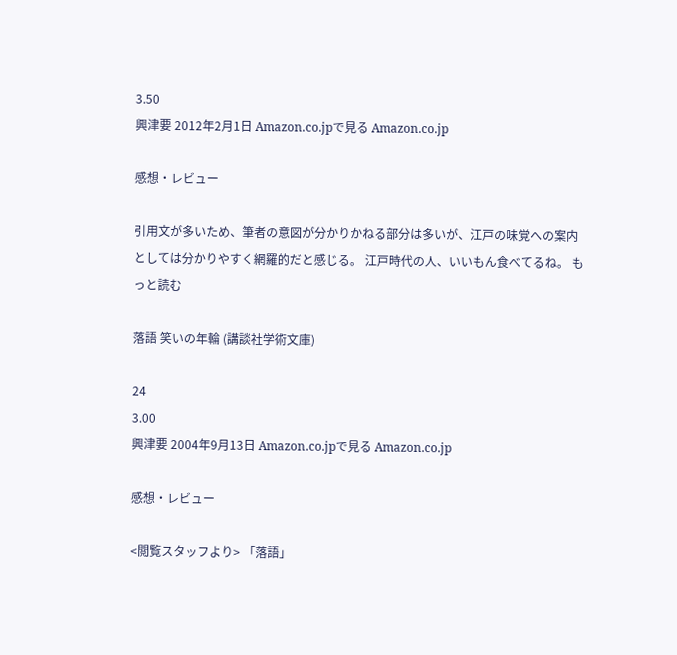3.50
興津要 2012年2月1日 Amazon.co.jpで見る Amazon.co.jp

感想・レビュー

引用文が多いため、筆者の意図が分かりかねる部分は多いが、江戸の味覚への案内としては分かりやすく網羅的だと感じる。 江戸時代の人、いいもん食べてるね。 もっと読む

落語 笑いの年輪 (講談社学術文庫)

24
3.00
興津要 2004年9月13日 Amazon.co.jpで見る Amazon.co.jp

感想・レビュー

<閲覧スタッフより> 「落語」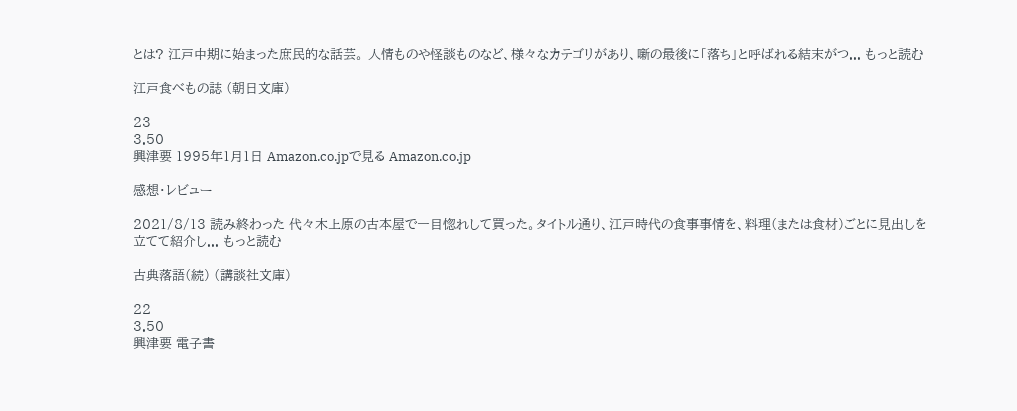とは? 江戸中期に始まった庶民的な話芸。 人情ものや怪談ものなど、様々なカテゴリがあり、噺の最後に「落ち」と呼ばれる結末がつ... もっと読む

江戸食べもの誌 (朝日文庫)

23
3.50
興津要 1995年1月1日 Amazon.co.jpで見る Amazon.co.jp

感想・レビュー

2021/8/13 読み終わった 代々木上原の古本屋で一目惚れして買った。タイトル通り、江戸時代の食事事情を、料理(または食材)ごとに見出しを立てて紹介し... もっと読む

古典落語(続) (講談社文庫)

22
3.50
興津要 電子書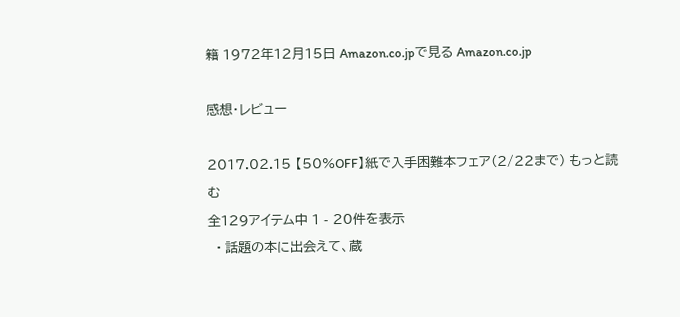籍 1972年12月15日 Amazon.co.jpで見る Amazon.co.jp

感想・レビュー

2017.02.15 【50%OFF】紙で入手困難本フェア(2/22まで) もっと読む
全129アイテム中 1 - 20件を表示
  • 話題の本に出会えて、蔵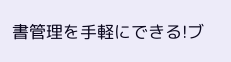書管理を手軽にできる!ブ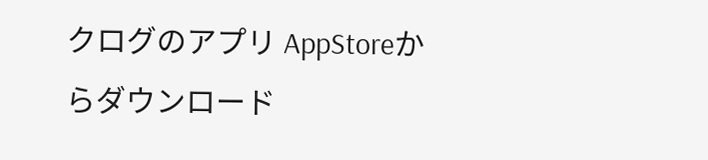クログのアプリ AppStoreからダウンロード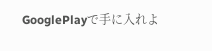GooglePlayで手に入れよ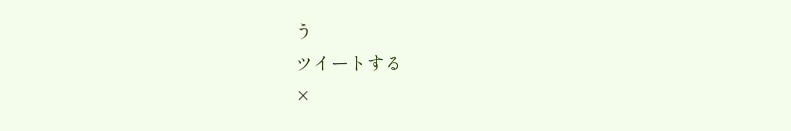う
ツイートする
×